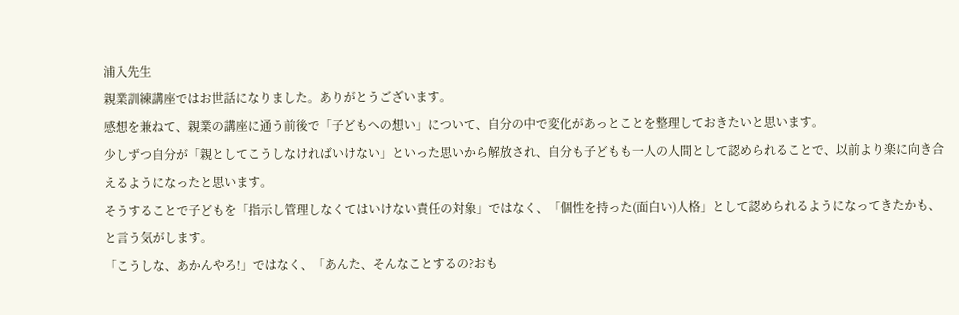浦入先生
親業訓練講座ではお世話になりました。ありがとうございます。
感想を兼ねて、親業の講座に通う前後で「子どもへの想い」について、自分の中で変化があっとことを整理しておきたいと思います。
少しずつ自分が「親としてこうしなければいけない」といった思いから解放され、自分も子どもも一人の人間として認められることで、以前より楽に向き合えるようになったと思います。
そうすることで子どもを「指示し管理しなくてはいけない責任の対象」ではなく、「個性を持った(面白い)人格」として認められるようになってきたかも、と言う気がします。
「こうしな、あかんやろ!」ではなく、「あんた、そんなことするの?おも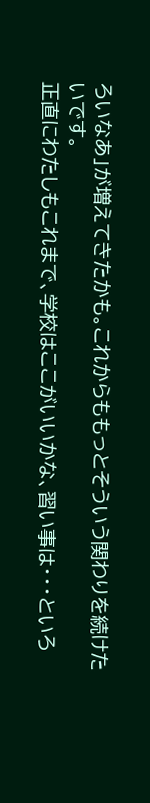ろいなあ」が増えてきたかも。これからももっとそういう関わりを続けたいです。
正直にわたしもこれまで、学校はここがいいかな、習い事は・・・といろ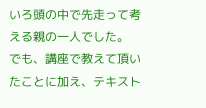いろ頭の中で先走って考える親の一人でした。
でも、講座で教えて頂いたことに加え、テキスト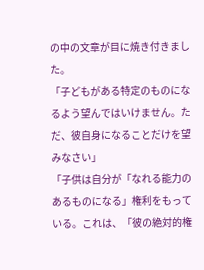の中の文章が目に焼き付きました。
「子どもがある特定のものになるよう望んではいけません。ただ、彼自身になることだけを望みなさい」
「子供は自分が「なれる能力のあるものになる」権利をもっている。これは、「彼の絶対的権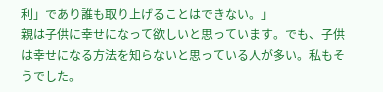利」であり誰も取り上げることはできない。」
親は子供に幸せになって欲しいと思っています。でも、子供は幸せになる方法を知らないと思っている人が多い。私もそうでした。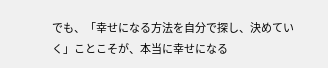でも、「幸せになる方法を自分で探し、決めていく」ことこそが、本当に幸せになる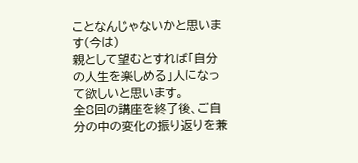ことなんじゃないかと思います(今は)
親として望むとすれば「自分の人生を楽しめる」人になって欲しいと思います。
全8回の講座を終了後、ご自分の中の変化の振り返りを兼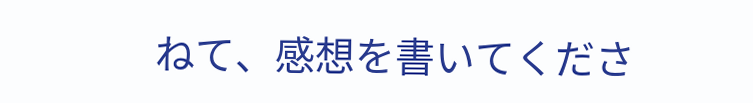ねて、感想を書いてくださ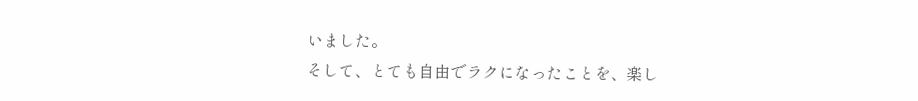いました。
そして、とても自由でラクになったことを、楽し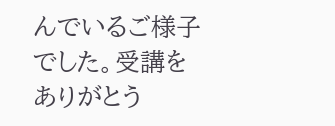んでいるご様子でした。受講をありがとう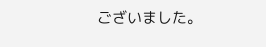ございました。